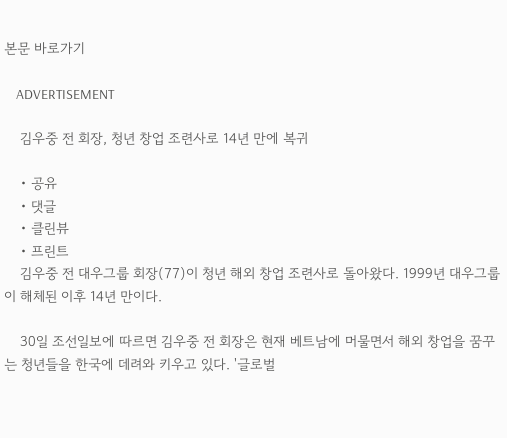본문 바로가기

    ADVERTISEMENT

    김우중 전 회장, 청년 창업 조련사로 14년 만에 복귀

    • 공유
    • 댓글
    • 클린뷰
    • 프린트
    김우중 전 대우그룹 회장(77)이 청년 해외 창업 조련사로 돌아왔다. 1999년 대우그룹이 해체된 이후 14년 만이다.

    30일 조선일보에 따르면 김우중 전 회장은 현재 베트남에 머물면서 해외 창업을 꿈꾸는 청년들을 한국에 데려와 키우고 있다. '글로벌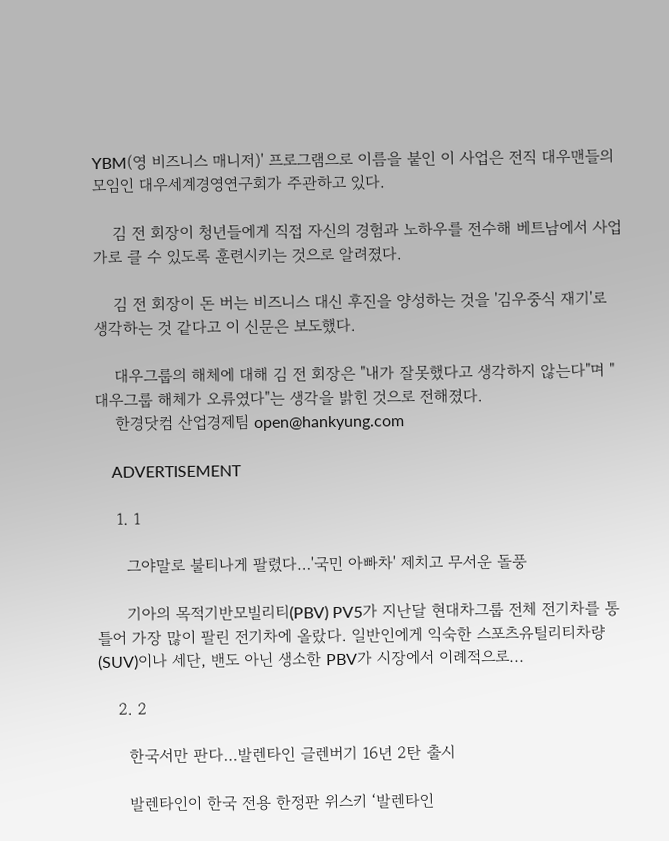YBM(영 비즈니스 매니저)' 프로그램으로 이름을 붙인 이 사업은 전직 대우맨들의 모임인 대우세계경영연구회가 주관하고 있다.

    김 전 회장이 청년들에게 직접 자신의 경험과 노하우를 전수해 베트남에서 사업가로 클 수 있도록 훈련시키는 것으로 알려졌다.

    김 전 회장이 돈 버는 비즈니스 대신 후진을 양성하는 것을 '김우중식 재기'로 생각하는 것 같다고 이 신문은 보도했다.

    대우그룹의 해체에 대해 김 전 회장은 "내가 잘못했다고 생각하지 않는다"며 "대우그룹 해체가 오류였다"는 생각을 밝힌 것으로 전해졌다.
    한경닷컴 산업경제팀 open@hankyung.com

    ADVERTISEMENT

    1. 1

      그야말로 불티나게 팔렸다…'국민 아빠차' 제치고 무서운 돌풍

      기아의 목적기반모빌리티(PBV) PV5가 지난달 현대차그룹 전체 전기차를 통틀어 가장 많이 팔린 전기차에 올랐다. 일반인에게 익숙한 스포츠유틸리티차량(SUV)이나 세단, 밴도 아닌 생소한 PBV가 시장에서 이례적으로...

    2. 2

      한국서만 판다…발렌타인 글렌버기 16년 2탄 출시

      발렌타인이 한국 전용 한정판 위스키 ‘발렌타인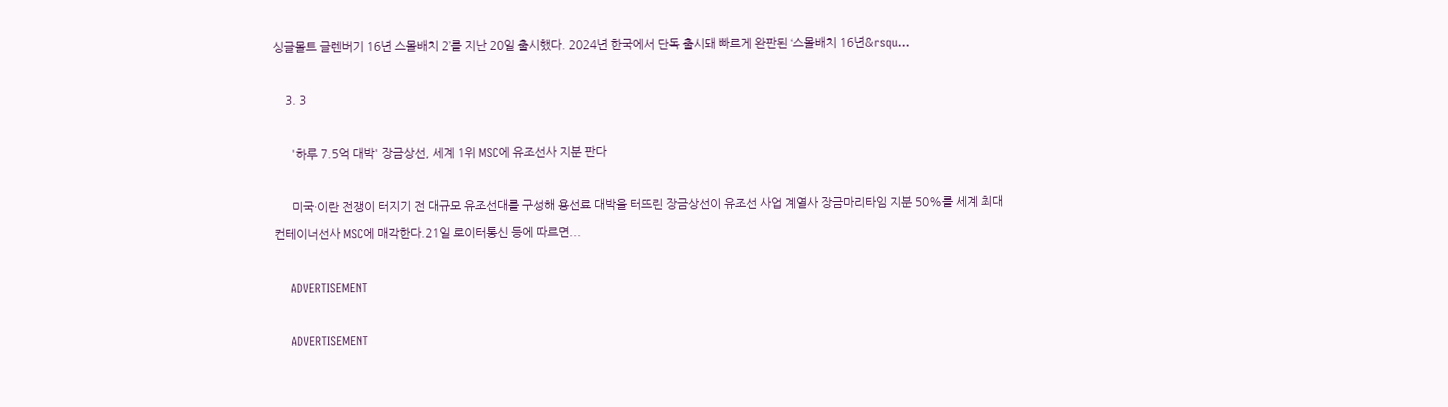싱글몰트 글렌버기 16년 스몰배치 2’를 지난 20일 출시했다. 2024년 한국에서 단독 출시돼 빠르게 완판된 ‘스몰배치 16년&rsqu...

    3. 3

      '하루 7.5억 대박' 장금상선, 세계 1위 MSC에 유조선사 지분 판다

      미국·이란 전쟁이 터지기 전 대규모 유조선대를 구성해 용선료 대박을 터뜨린 장금상선이 유조선 사업 계열사 장금마리타임 지분 50%를 세계 최대 컨테이너선사 MSC에 매각한다.21일 로이터통신 등에 따르면...

    ADVERTISEMENT

    ADVERTISEMENT